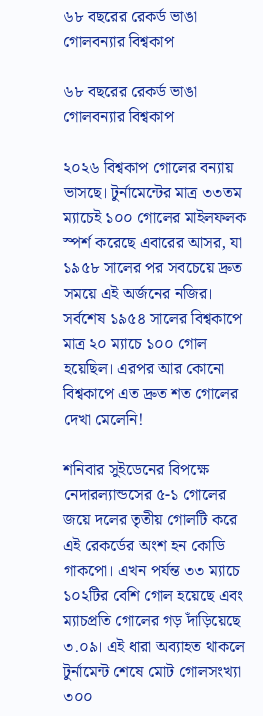৬৮ বছরের রেকর্ড ভাঙা গোলবন্যার বিশ্বকাপ

৬৮ বছরের রেকর্ড ভাঙা গোলবন্যার বিশ্বকাপ

২০২৬ বিশ্বকাপ গোলের বন্যায় ভাসছে। টুর্নামেন্টের মাত্র ৩৩তম ম্যাচেই ১০০ গোলের মাইলফলক স্পর্শ করেছে এবারের আসর, যা ১৯৫৮ সালের পর সবচেয়ে দ্রুত সময়ে এই অর্জনের নজির। সর্বশেষ ১৯৫৪ সালের বিশ্বকাপে মাত্র ২০ ম্যাচে ১০০ গোল হয়েছিল। এরপর আর কোনো বিশ্বকাপে এত দ্রুত শত গোলের দেখা মেলেনি!

শনিবার সুইডেনের বিপক্ষে নেদারল্যান্ডসের ৫-১ গোলের জয়ে দলের তৃতীয় গোলটি করে এই রেকর্ডের অংশ হন কোডি গাকপো। এখন পর্যন্ত ৩৩ ম্যাচে ১০২টির বেশি গোল হয়েছে এবং ম্যাচপ্রতি গোলের গড় দাঁড়িয়েছে ৩.০৯। এই ধারা অব্যাহত থাকলে টুর্নামেন্ট শেষে মোট গোলসংখ্যা ৩০০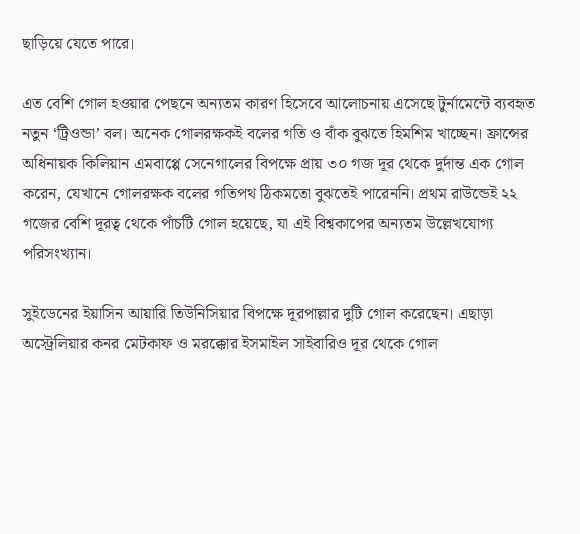ছাড়িয়ে যেতে পারে।

এত বেশি গোল হওয়ার পেছনে অন্যতম কারণ হিসেবে আলোচনায় এসেছে টুর্নামেন্টে ব্যবহৃত নতুন ‘ট্রিওন্ডা’ বল। অনেক গোলরক্ষকই বলের গতি ও বাঁক বুঝতে হিমশিম খাচ্ছেন। ফ্রান্সের অধিনায়ক কিলিয়ান এমবাপ্পে সেনেগালের বিপক্ষে প্রায় ৩০ গজ দূর থেকে দুর্দান্ত এক গোল করেন, যেখানে গোলরক্ষক বলের গতিপথ ঠিকমতো বুঝতেই পারেননি। প্রথম রাউন্ডেই ২২ গজের বেশি দূরত্ব থেকে পাঁচটি গোল হয়েছে, যা এই বিশ্বকাপের অন্যতম উল্লেখযোগ্য পরিসংখ্যান।

সুইডেনের ইয়াসিন আয়ারি তিউনিসিয়ার বিপক্ষে দূরপাল্লার দুটি গোল করেছেন। এছাড়া অস্ট্রেলিয়ার কনর মেটকাফ ও মরক্কোর ইসমাইল সাইবারিও দূর থেকে গোল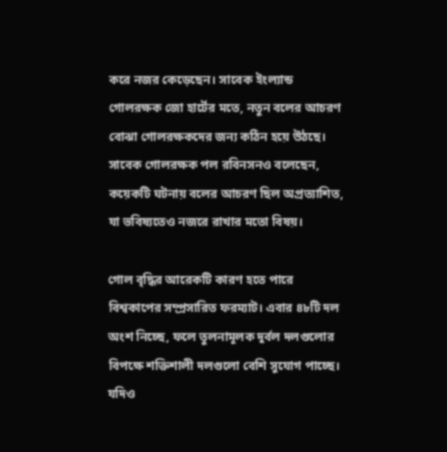করে নজর কেড়েছেন। সাবেক ইংল্যান্ড গোলরক্ষক জো হার্টের মতে, নতুন বলের আচরণ বোঝা গোলরক্ষকদের জন্য কঠিন হয়ে উঠছে। সাবেক গোলরক্ষক পল রবিনসনও বলেছেন, কয়েকটি ঘটনায় বলের আচরণ ছিল অপ্রত্যাশিত, যা ভবিষ্যতেও নজরে রাখার মতো বিষয়।

গোল বৃদ্ধির আরেকটি কারণ হতে পারে বিশ্বকাপের সম্প্রসারিত ফরম্যাট। এবার ৪৮টি দল অংশ নিচ্ছে, ফলে তুলনামূলক দুর্বল দলগুলোর বিপক্ষে শক্তিশালী দলগুলো বেশি সুযোগ পাচ্ছে। যদিও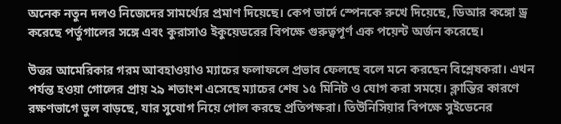অনেক নতুন দলও নিজেদের সামর্থ্যের প্রমাণ দিয়েছে। কেপ ভার্দে স্পেনকে রুখে দিয়েছে, ডিআর কঙ্গো ড্র করেছে পর্তুগালের সঙ্গে এবং কুরাসাও ইকুয়েডরের বিপক্ষে গুরুত্বপূর্ণ এক পয়েন্ট অর্জন করেছে।

উত্তর আমেরিকার গরম আবহাওয়াও ম্যাচের ফলাফলে প্রভাব ফেলছে বলে মনে করছেন বিশ্লেষকরা। এখন পর্যন্ত হওয়া গোলের প্রায় ২৯ শতাংশ এসেছে ম্যাচের শেষ ১৫ মিনিট ও যোগ করা সময়ে। ক্লান্তির কারণে রক্ষণভাগে ভুল বাড়ছে, যার সুযোগ নিয়ে গোল করছে প্রতিপক্ষরা। তিউনিসিয়ার বিপক্ষে সুইডেনের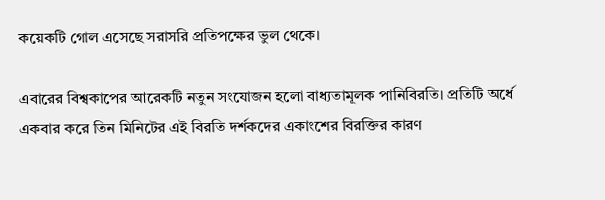কয়েকটি গোল এসেছে সরাসরি প্রতিপক্ষের ভুল থেকে।

এবারের বিশ্বকাপের আরেকটি নতুন সংযোজন হলো বাধ্যতামূলক পানিবিরতি। প্রতিটি অর্ধে একবার করে তিন মিনিটের এই বিরতি দর্শকদের একাংশের বিরক্তির কারণ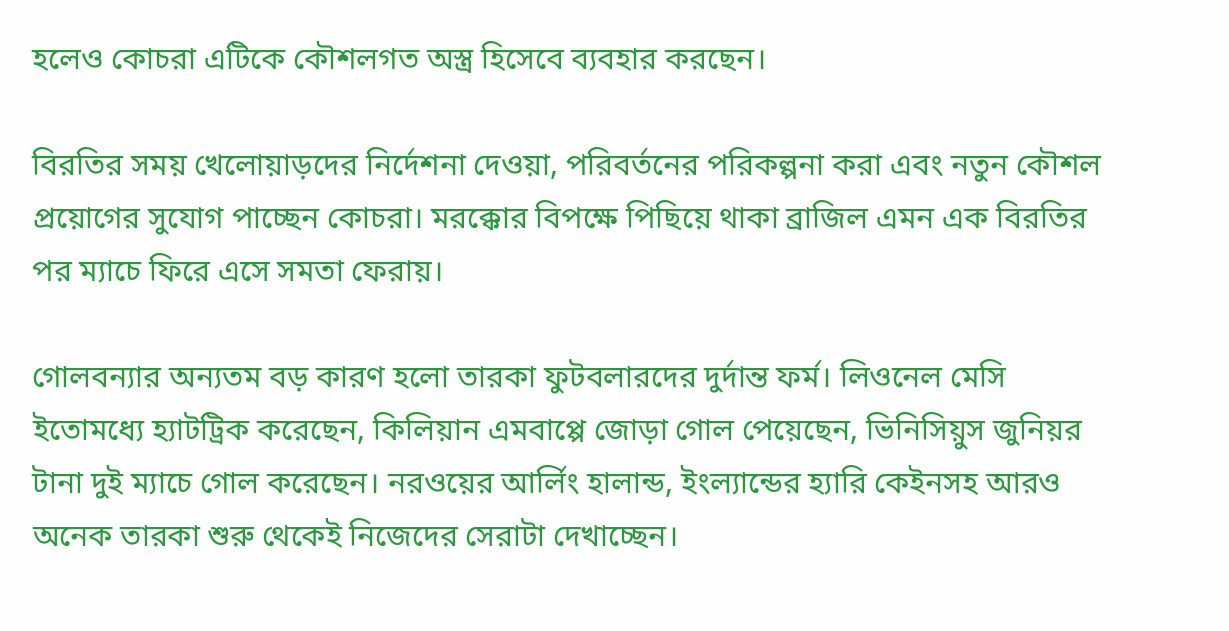হলেও কোচরা এটিকে কৌশলগত অস্ত্র হিসেবে ব্যবহার করছেন।

বিরতির সময় খেলোয়াড়দের নির্দেশনা দেওয়া, পরিবর্তনের পরিকল্পনা করা এবং নতুন কৌশল প্রয়োগের সুযোগ পাচ্ছেন কোচরা। মরক্কোর বিপক্ষে পিছিয়ে থাকা ব্রাজিল এমন এক বিরতির পর ম্যাচে ফিরে এসে সমতা ফেরায়।

গোলবন্যার অন্যতম বড় কারণ হলো তারকা ফুটবলারদের দুর্দান্ত ফর্ম। লিওনেল মেসি ইতোমধ্যে হ্যাটট্রিক করেছেন, কিলিয়ান এমবাপ্পে জোড়া গোল পেয়েছেন, ভিনিসিয়ুস জুনিয়র টানা দুই ম্যাচে গোল করেছেন। নরওয়ের আর্লিং হালান্ড, ইংল্যান্ডের হ্যারি কেইনসহ আরও অনেক তারকা শুরু থেকেই নিজেদের সেরাটা দেখাচ্ছেন।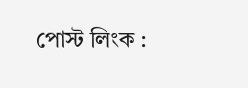পোস্ট লিংক :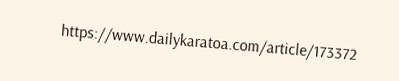https://www.dailykaratoa.com/article/173372